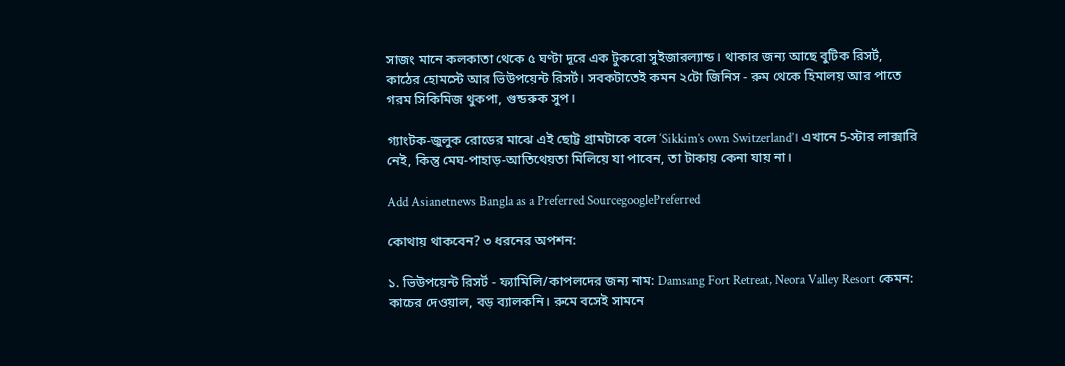সাজং মানে কলকাতা থেকে ৫ ঘণ্টা দূরে এক টুকরো সুইজারল্যান্ড। থাকার জন্য আছে বুটিক রিসর্ট, কাঠের হোমস্টে আর ভিউপয়েন্ট রিসর্ট। সবকটাতেই কমন ২টো জিনিস - রুম থেকে হিমালয় আর পাতে গরম সিকিমিজ থুকপা, গুন্ডরুক সুপ।

গ্যাংটক-জুলুক রোডের মাঝে এই ছোট্ট গ্রামটাকে বলে ‘Sikkim’s own Switzerland’। এখানে 5-স্টার লাক্সারি নেই, কিন্তু মেঘ-পাহাড়-আতিথেয়তা মিলিয়ে যা পাবেন, তা টাকায় কেনা যায় না।

Add Asianetnews Bangla as a Preferred SourcegooglePreferred

কোথায় থাকবেন? ৩ ধরনের অপশন:

১. ভিউপয়েন্ট রিসর্ট - ফ্যামিলি/কাপলদের জন্য নাম: Damsang Fort Retreat, Neora Valley Resort কেমন: কাচের দেওয়াল, বড় ব্যালকনি। রুমে বসেই সামনে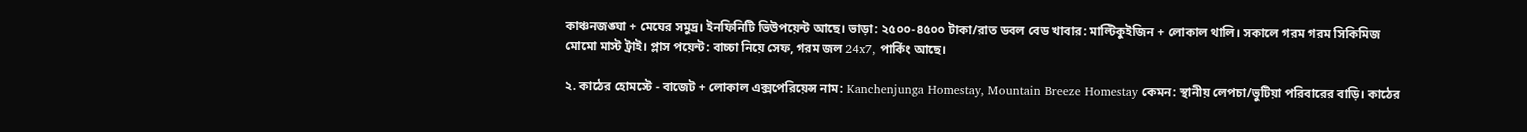কাঞ্চনজঙ্ঘা + মেঘের সমুদ্র। ইনফিনিটি ভিউপয়েন্ট আছে। ভাড়া: ২৫০০-৪৫০০ টাকা/রাত ডবল বেড খাবার: মাল্টিকুইজিন + লোকাল থালি। সকালে গরম গরম সিকিমিজ মোমো মাস্ট ট্রাই। প্লাস পয়েন্ট: বাচ্চা নিয়ে সেফ, গরম জল 24x7, পার্কিং আছে।

২. কাঠের হোমস্টে - বাজেট + লোকাল এক্সপেরিয়েন্স নাম: Kanchenjunga Homestay, Mountain Breeze Homestay কেমন: স্থানীয় লেপচা/ভুটিয়া পরিবারের বাড়ি। কাঠের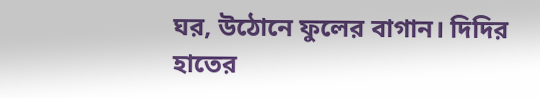ঘর, উঠোনে ফুলের বাগান। দিদির হাতের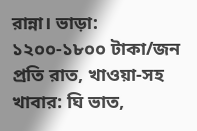রান্না। ভাড়া: ১২০০-১৮০০ টাকা/জন প্রতি রাত, খাওয়া-সহ খাবার: ঘি ভাত,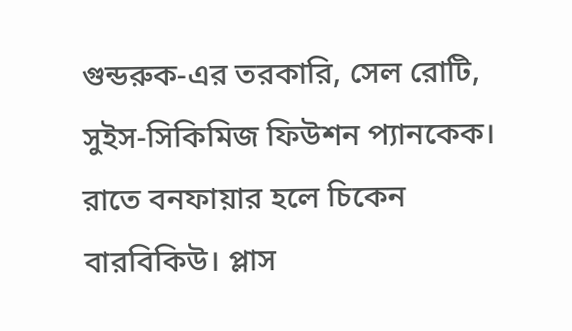গুন্ডরুক-এর তরকারি, সেল রোটি, সুইস-সিকিমিজ ফিউশন প্যানকেক। রাতে বনফায়ার হলে চিকেন বারবিকিউ। প্লাস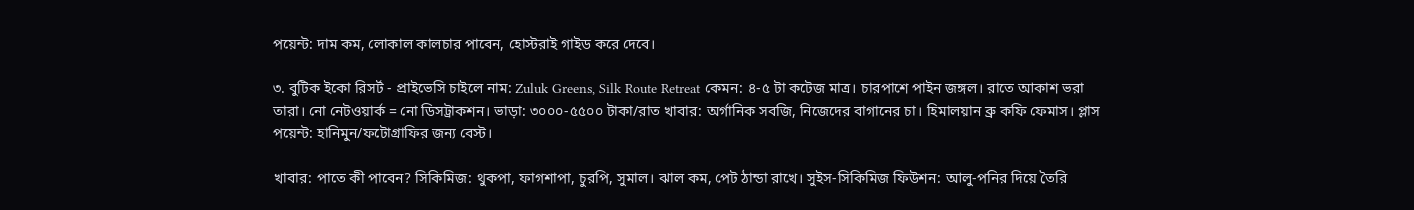পয়েন্ট: দাম কম, লোকাল কালচার পাবেন, হোস্টরাই গাইড করে দেবে।

৩. বুটিক ইকো রিসর্ট - প্রাইভেসি চাইলে নাম: Zuluk Greens, Silk Route Retreat কেমন: ৪-৫ টা কটেজ মাত্র। চারপাশে পাইন জঙ্গল। রাতে আকাশ ভরা তারা। নো নেটওয়ার্ক = নো ডিসট্রাকশন। ভাড়া: ৩০০০-৫৫০০ টাকা/রাত খাবার: অর্গানিক সবজি, নিজেদের বাগানের চা। হিমালয়ান ব্রু কফি ফেমাস। প্লাস পয়েন্ট: হানিমুন/ফটোগ্রাফির জন্য বেস্ট।

খাবার: পাতে কী পাবেন? সিকিমিজ: থুকপা, ফাগশাপা, চুরপি, সুমাল। ঝাল কম, পেট ঠান্ডা রাখে। সুইস-সিকিমিজ ফিউশন: আলু-পনির দিয়ে তৈরি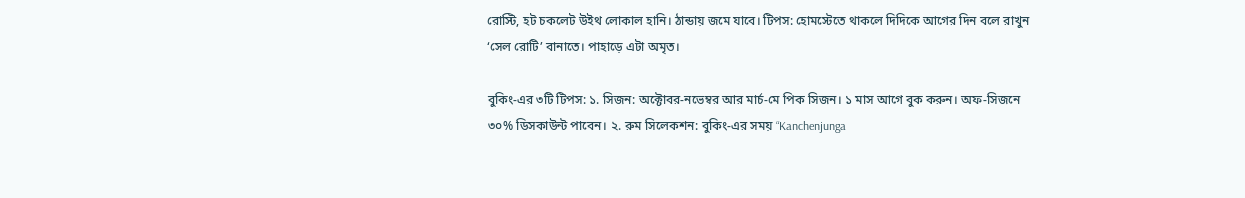রোস্টি, হট চকলেট উইথ লোকাল হানি। ঠান্ডায় জমে যাবে। টিপস: হোমস্টেতে থাকলে দিদিকে আগের দিন বলে রাখুন ‘সেল রোটি’ বানাতে। পাহাড়ে এটা অমৃত।

বুকিং-এর ৩টি টিপস: ১. সিজন: অক্টোবর-নভেম্বর আর মার্চ-মে পিক সিজন। ১ মাস আগে বুক করুন। অফ-সিজনে ৩০% ডিসকাউন্ট পাবেন। ২. রুম সিলেকশন: বুকিং-এর সময় “Kanchenjunga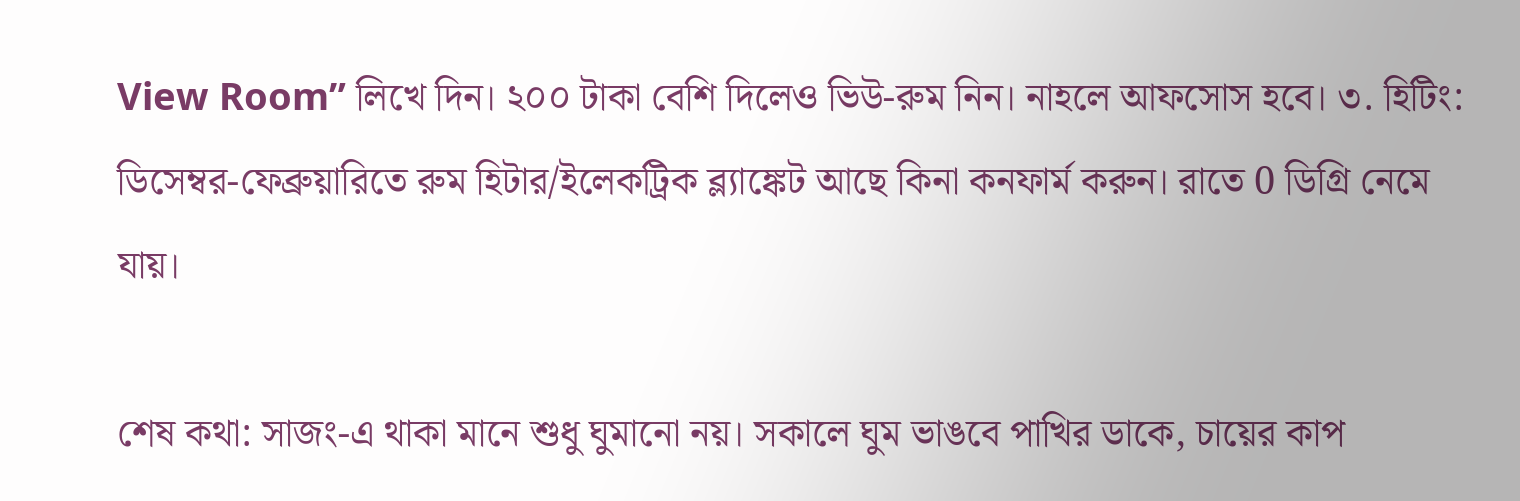View Room” লিখে দিন। ২০০ টাকা বেশি দিলেও ভিউ-রুম নিন। নাহলে আফসোস হবে। ৩. হিটিং: ডিসেম্বর-ফেব্রুয়ারিতে রুম হিটার/ইলেকট্রিক ব্ল্যাঙ্কেট আছে কিনা কনফার্ম করুন। রাতে 0 ডিগ্রি নেমে যায়।

শেষ কথা: সাজং-এ থাকা মানে শুধু ঘুমানো নয়। সকালে ঘুম ভাঙবে পাখির ডাকে, চায়ের কাপ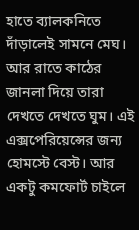হাতে ব্যালকনিতে দাঁড়ালেই সামনে মেঘ। আর রাতে কাঠের জানলা দিয়ে তারা দেখতে দেখতে ঘুম। এই এক্সপেরিয়েন্সের জন্য হোমস্টে বেস্ট। আর একটু কমফোর্ট চাইলে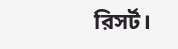রিসর্ট।